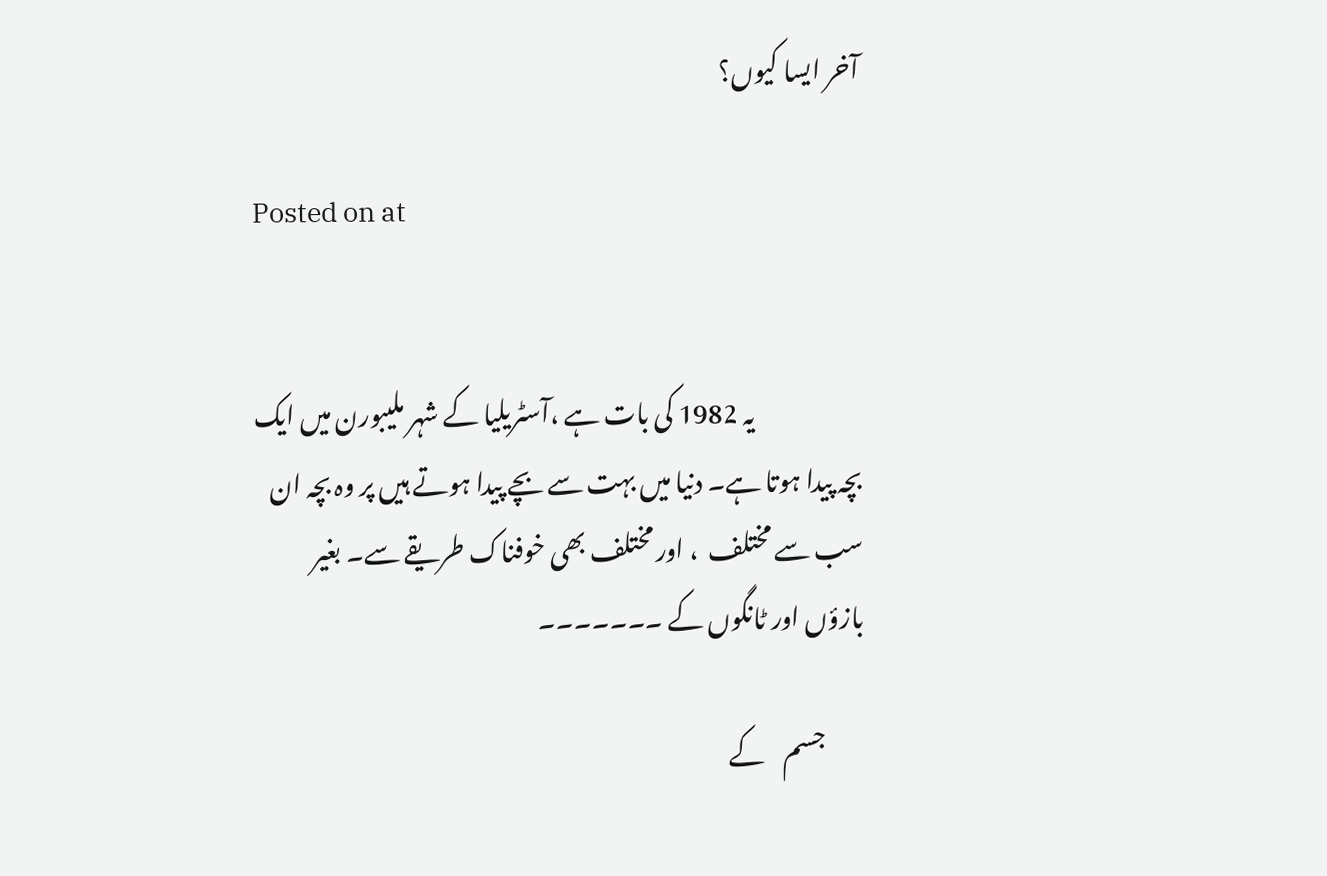آخر ایسا کیوں؟

Posted on at


                      یہ 1982 کی بات ہے ،آسٹریلیا کے شہر ملیبورن میں ایک بچہ پیدا ہوتا ہے۔ دنیا میں بہت سے بچے پیدا ہوتے ہیں پر وہ بچہ ان سب سے مختلف  ، اور مختلف بھی خوفناک طریقے سے۔ بغیر بازؤں اور ٹانگوں کے ۔۔۔۔۔۔۔

        جسم    کے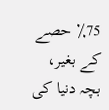٪75 حصے کے بغیر، بچہ دنیا کی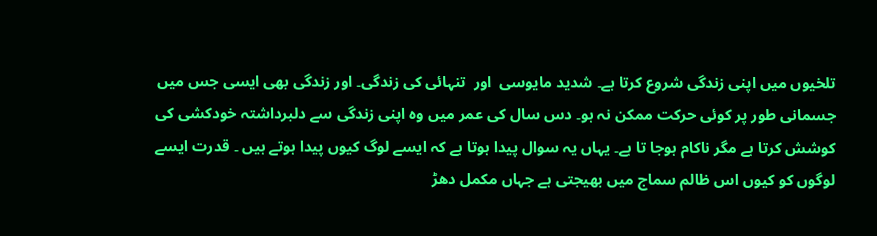تلخیوں میں اپنی زندگی شروع کرتا ہے۔ شدید مایوسی  اور  تنہائی کی زندگی۔ اور زندگی بھی ایسی جس میں جسمانی طور پر کوئی حرکت ممکن نہ ہو۔ دس سال کی عمر میں وہ اپنی زندگی سے دلبرداشتہ خودکشی کی کوشش کرتا ہے مگر ناکام ہوجا تا ہے۔ یہاں یہ سوال پیدا ہوتا ہے کہ ایسے لوگ کیوں پیدا ہوتے ہیں ۔ قدرت ایسے لوگوں کو کیوں اس ظالم سماج میں بھیجتی ہے جہاں مکمل دھڑ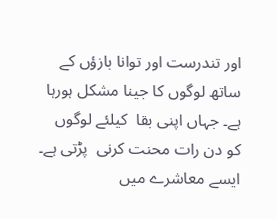اور تندرست اور توانا بازؤں کے ساتھ لوگوں کا جینا مشکل ہورہا ہے۔ جہاں اپنی بقا  کیلئے لوگوں کو دن رات محنت کرنی  پڑتی ہے۔ ایسے معاشرے میں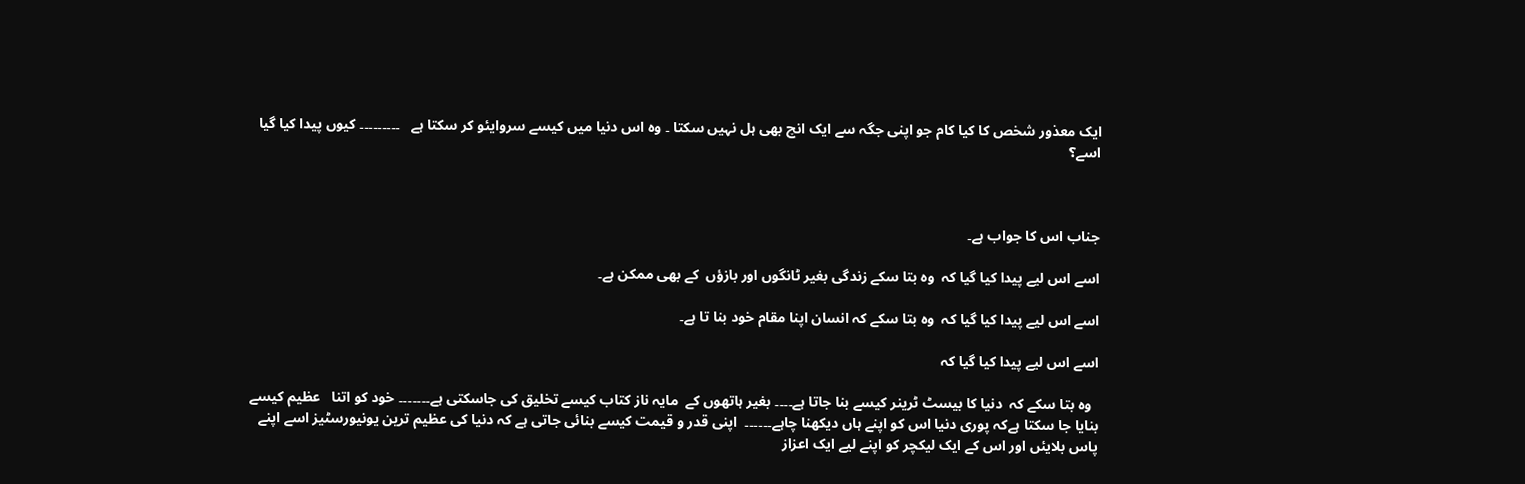ایک معذور شخص کا کیا کام جو اپنی جگہ سے ایک انچ بھی ہل نہیں سکتا ۔ وہ اس دنیا میں کیسے سروایئو کر سکتا ہے   ۔۔۔۔۔۔۔۔۔ کیوں پیدا کیا گیا اسے؟



جناب اس کا جواب ہے۔

اسے اس لیے پیدا کیا گیا کہ  وہ بتا سکے زندگی بغیر ٹانگوں اور بازؤں  کے بھی ممکن ہے۔

اسے اس لیے پیدا کیا گیا کہ  وہ بتا سکے کہ انسان اپنا مقام خود بنا تا ہے۔

اسے اس لیے پیدا کیا گیا کہ

  وہ بتا سکے کہ  دنیا کا بیسٹ ٹرینر کیسے بنا جاتا ہے۔۔۔۔ بغیر ہاتھوں کے  مایہ ناز کتاب کیسے تخلیق کی جاسکتی ہے۔۔۔۔۔۔۔ خود کو اتنا   عظیم کیسے بنایا جا سکتا ہےکہ پوری دنیا اس کو اپنے ہاں دیکھنا چاہے۔۔۔۔۔۔  اپنی قدر و قیمت کیسے بنائی جاتی ہے کہ دنیا کی عظیم ترین یونیورسٹیز اسے اپنے پاس بلایئں اور اس کے ایک لیکچر کو اپنے لیے ایک اعزاز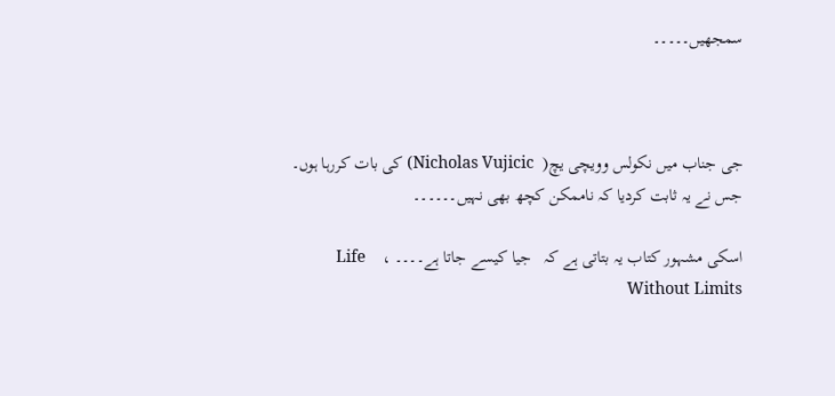سمجھیں۔۔۔۔۔



جی جناب میں نکولس وویچی یچ(  Nicholas Vujicic) کی بات کررہا ہوں۔ جس نے یہ ثابت کردیا کہ ناممکن کچھ بھی نہیں۔۔۔۔۔۔

اسکی مشہور کتاب یہ بتاتی ہے کہ   جیا کیسے جاتا ہے۔۔۔۔ ،    Life Without Limits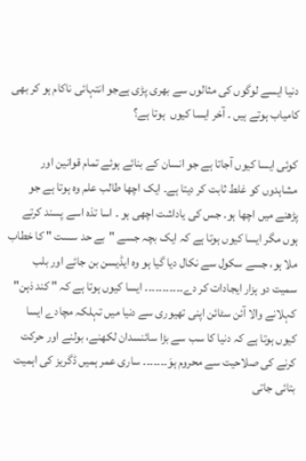دنیا ایسے لوگوں کی مثالوں سے بھری پڑی ہےجو انتہائی ناکام ہو کر بھی کامیاب ہوتے ہیں ۔ آخر ایسا کیوں  ہوتا ہے؟

کوئی ایسا کیوں آجاتا ہے جو انسان کے بنائے ہوئے تمام قوانین اور مشاہدوں کو غلط ثابت کر دیتا ہے۔ ایک اچھا طالب علم وہ ہوتا ہے جو پڑھنے میں اچھا ہو۔ جس کی یاداشت اچھی ہو ۔ اسا تذہ اسے پسند کرتے ہوں مگر ایسا کیوں ہوتا ہے کہ ایک بچہ جسے "بے حد سست " کا خطاب ملا ہو، جسے سکول سے نکال دیا گیا ہو وہ ایڈیسن بن جائے اور بلب سمیت دو ہزار ایجادات کر دے۔۔۔۔۔۔۔۔۔۔۔ ایسا کیوں ہوتا ہے کہ " کند ذہن" کہلانے والا آئن سٹائن اپنی تھیوری سے دنیا میں تہلکہ مچادے ایسا کیوں ہوتا ہے کہ دنیا کا سب سے بڑا سائنسدان لکھنے، بولنے اور حرکت کرنے کی صلاحیت سے محروم ہوَ۔۔۔۔۔۔۔ ساری عمر ہمیں ڈگریز کی اہمیت بتائی جاتی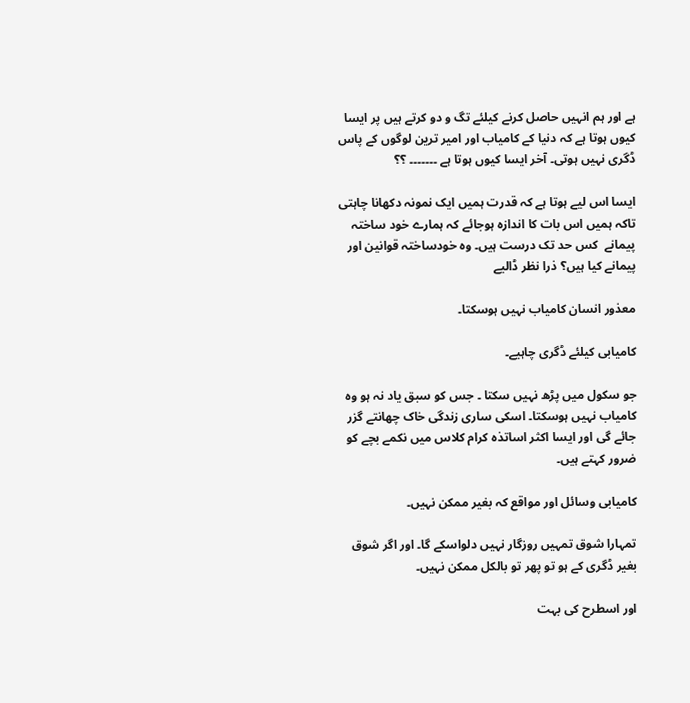ہے اور ہم انہیں حاصل کرنے کیلئے تگ و دو کرتے ہیں پر ایسا کیوں ہوتا ہے کہ دنیا کے کامیاب اور امیر ترین لوگوں کے پاس ڈگری نہیں ہوتی۔ آخر ایسا کیوں ہوتا ہے ۔۔۔۔۔۔۔ ؟؟

ایسا اس لیے ہوتا ہے کہ قدرت ہمیں ایک نمونہ دکھانا چاہتی تاکہ ہمیں اس بات کا اندازہ ہوجائے کہ ہمارے خود ساختہ پیمانے  کس حد تک درست ہیں۔ وہ خودساختہ قوانین اور پیمانے کیا ہیں؟ ذرا نظر ڈالیے

معذور انسان کامیاب نہیں ہوسکتا۔

کامیابی کیلئے ڈگری چاہیے۔

جو سکول میں پڑھ نہیں سکتا ۔ جس کو سبق یاد نہ ہو وہ کامیاب نہیں ہوسکتا۔ اسکی ساری زندگی خاک چھانتے گزر جائے گی اور ایسا اکثر اساتذہ کرام کلاس میں نکمے بچے کو ضرور کہتے ہیں۔

کامیابی وسائل اور مواقع کہ بغیر ممکن نہیں۔

تمہارا شوق تمہیں روزگار نہیں دلواسکے گا۔ اور اگر شوق بغیر ڈگری کے ہو تو پھر تو بالکل ممکن نہیں۔

اور اسطرح کی بہت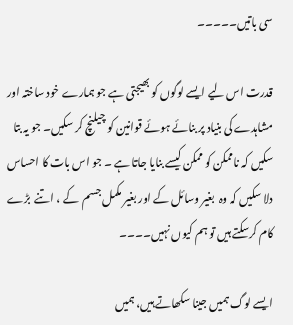سی باتیں۔۔۔۔۔

قدرت اس لیے ایسے لوگوں کو بھیجتی ہے جو ہمارے خود ساختہ اور مشاہدے کی بنیاد پر بنائے ہوئے قوانین کو چیلنچ کر سکیں۔ جو یہ بتا سکیں کہ ناممکن کو ممکن کیسے بنایا جاتا ہے ۔ جو اس بات کا احساس دلا سکیں کہ وہ  بغیر وسائل کے اور بغیر مکمل جسم  کے ، اتنے  بڑے کام کرسکتے ہیں تو ہم کیوں نہیں۔۔۔۔

ایسے لوگ ہمیں جینا سکھاتے ہیں، ہمیں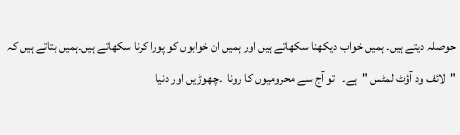حوصلہ دیتے ہیں۔ ہمیں خواب دیکھنا سکھاتے ہیں اور ہمیں ان خوابوں کو پورا کرنا سکھاتے ہیں۔ہمیں بتاتے ہیں کہ "لائف ود آؤٹ لمٹس "ہے۔   تو آج سے محرومیوں کا رونا  ۔چھوڑیں اور دنیا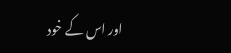اور اس کے خود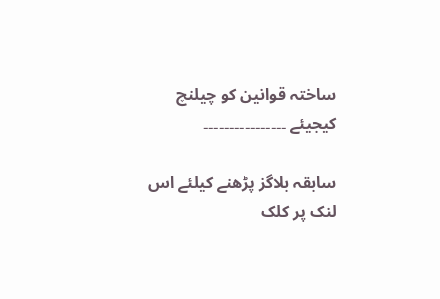ساختہ قوانین کو چیلنچ کیجیئے ۔۔۔۔۔۔۔۔۔۔۔۔۔۔۔۔

سابقہ بلاگز پڑھنے کیلئے اس لنک پر کلک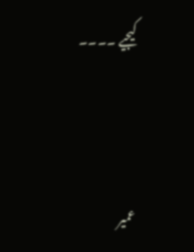کیجیے ۔۔۔۔



عمیر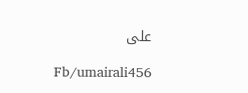علی

Fb/umairali456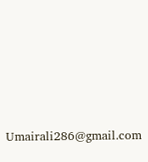Umairali286@gmail.com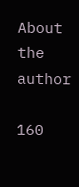About the author

160